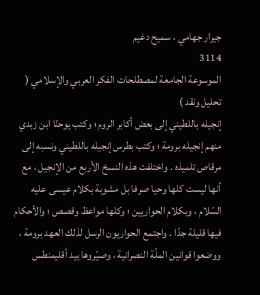جيرار جهامي ، سميح دغيم
3114
الموسوعة الجامعة لمصطلحات الفكر العربي والإسلامي ( تحليل ونقد )
إنجيله باللطيني إلى بعض أكابر الروم ؛ وكتب يوحنّا ابن زبدي منهم إنجيله برومة ؛ وكتب بطرس إنجيله باللطيني ونسبه إلى مرقاص تلميذه . واختلفت هذه النسخ الأربع من الإنجيل ، مع أنها ليست كلها وحيا صرفا بل مشوبة بكلام عيسى عليه السّلام ، وبكلام الحواريين ؛ وكلها مواعظ وقصص ؛ والأحكام فيها قليلة جدّا . واجتمع الحواريون الرسل لذلك العهد برومة ، ووضعوا قوانين الملّة النصرانية ، وصيّروها بيد أقليمنطس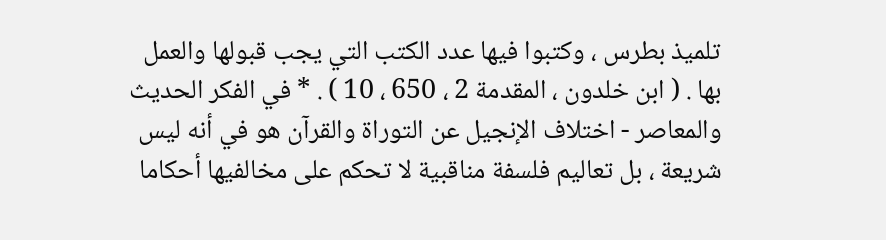تلميذ بطرس ، وكتبوا فيها عدد الكتب التي يجب قبولها والعمل بها . ( ابن خلدون ، المقدمة 2 ، 650 ، 10 ) . * في الفكر الحديث والمعاصر - اختلاف الإنجيل عن التوراة والقرآن هو في أنه ليس شريعة ، بل تعاليم فلسفة مناقبية لا تحكم على مخالفيها أحكاما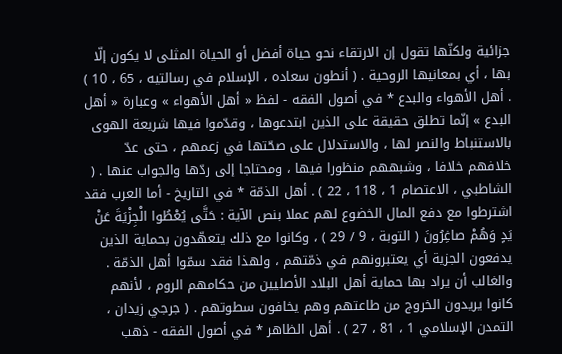جزائية ولكنّها تقول إن الارتقاء نحو حياة أفضل أو الحياة المثلى لا يكون إلّا بها ، أي بمعانيها الروحية . ( أنطون سعاده ، الإسلام في رسالتيه ، 65 ، 10 ) . أهل الأهواء والبدع * في أصول الفقه - لفظ « أهل الأهواء » وعبارة « أهل البدع » إنّما تطلق حقيقة على الذين ابتدعوها ، وقدّموا فيها شريعة الهوى بالاستنباط والنصر لها ، والاستدلال على صحّتها في زعمهم ، حتى عدّ خلافهم خلافا ، وشبههم منظورا فيها ، ومحتاجا إلى ردّها والجواب عنها . ( الشاطبي ، الاعتصام 1 ، 118 ، 22 ) . أهل الذمّة * في التاريخ - أما العرب فقد اشترطوا مع دفع المال الخضوع لهم عملا بنص الآية : حَتَّى يُعْطُوا الْجِزْيَةَ عَنْ يَدٍ وَهُمْ صاغِرُونَ ( التوبة ، 9 / 29 ) ، وكانوا مع ذلك يتعهّدون بحماية الذين يدفعون الجزية أي يعتبرونهم في ذمّتهم ، ولهذا فقد سمّوا أهل الذمّة . والغالب أن يراد بها حماية أهل البلاد الأصليين من حكامهم الروم ، لأنهم كانوا يريدون الخروج من طاعتهم وهم يخافون سطوتهم . ( جرجي زيدان ، التمدن الإسلامي 1 ، 81 ، 27 ) . أهل الظاهر * في أصول الفقه - ذهب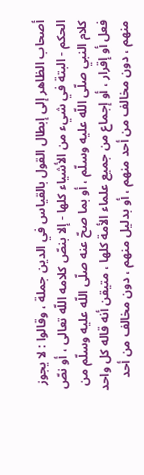أصحاب الظاهر إلى إبطال القول بالقياس في الدين جملة ، وقالوا : لا يجوز الحكم - البتة في شيء من الأشياء كلها - إلا بنصّ كلامه اللّه تعالى ، أو نصّ كلام النبي صلّى اللّه عليه وسلّم ، أو بما صحّ عنه صلّى اللّه عليه وسلّم من فعل أو إقرار ، أو إجماع من جميع علماء الأمة كلها ، متيقن أنه قاله كل واحد منهم ، دون مخالف من أحد منهم ، أو بدليل منهم ، دون مخالف من أحد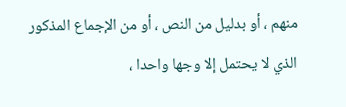منهم ، أو بدليل من النص ، أو من الإجماع المذكور الذي لا يحتمل إلا وجها واحدا ،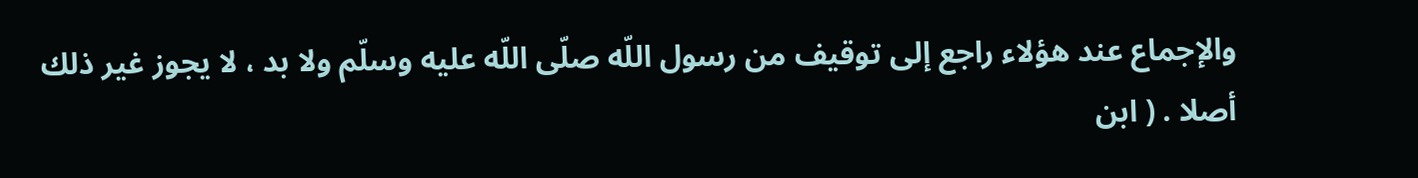والإجماع عند هؤلاء راجع إلى توقيف من رسول اللّه صلّى اللّه عليه وسلّم ولا بد ، لا يجوز غير ذلك أصلا . ( ابن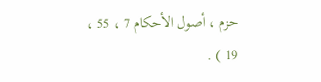حزم ، أصول الأحكام 7 ، 55 ، 19 ) .